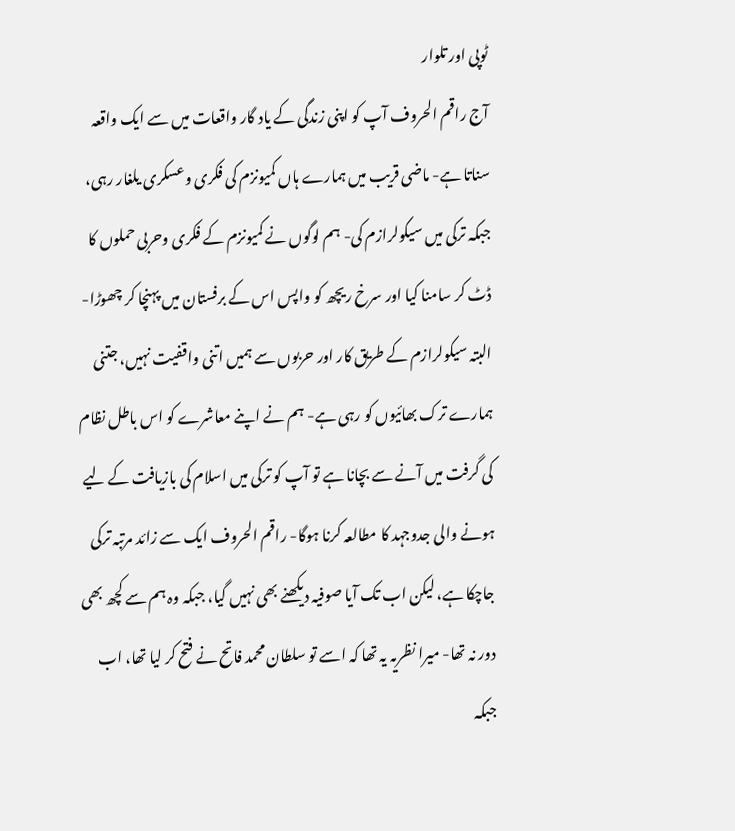ٹوپی اور تلوار
آج راقم الحروف آپ کو اپنی زندگی کے یاد گار واقعات میں سے ایک واقعہ سناتا ہے- ماضی قریب میں ہمارے ہاں کمیونزم کی فکری وعسکری یلغار رہی، جبکہ ترکی میں سیکولرازم کی- ہم لوگوں نے کمیونزم کے فکری وحربی حملوں کا ڈٹ کر سامنا کیا اور سرخ ریچھ کو واپس اس کے برفستان میں پہنچا کر چھوڑا- البتہ سیکولرازم کے طریق کار اور حربوں سے ہمیں اتنی واقفیت نہیں، جتنی ہمارے ترک بھائیوں کو رہی ہے- ہم نے اپنے معاشرے کو اس باطل نظام کی گرفت میں آنے سے بچانا ہے تو آپ کو ترکی میں اسلام کی بازیافت کے لیے ہونے والی جدوجہد کا مطالعہ کرنا ہوگا- راقم الحروف ایک سے زائد مرتبہ ترکی جاچکا ہے، لیکن اب تک آیا صوفیہ دیکھنے بھی نہیں گیا، جبکہ وہ ہم سے کچھ بھی دور نہ تھا- میرا نظریہ یہ تھا کہ اسے تو سلطان محمد فاتح نے فتح کر لیا تھا، اب جبکہ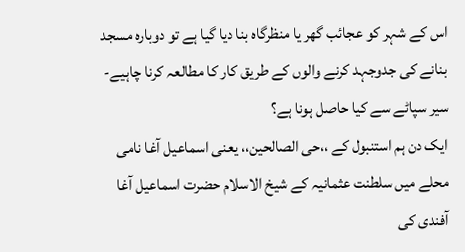اس کے شہر کو عجائب گھر یا منظرگاہ بنا دیا گیا ہے تو دوبارہ مسجد بنانے کی جدوجہد کرنے والوں کے طریق کار کا مطالعہ کرنا چاہیے- سیر سپاٹے سے کیا حاصل ہونا ہے؟
ایک دن ہم استنبول کے ،،حی الصالحین،، یعنی اسماعیل آغا نامی محلے میں سلطنت عثمانیہ کے شیخ الاسلام حضرت اسماعیل آغا آفندی کی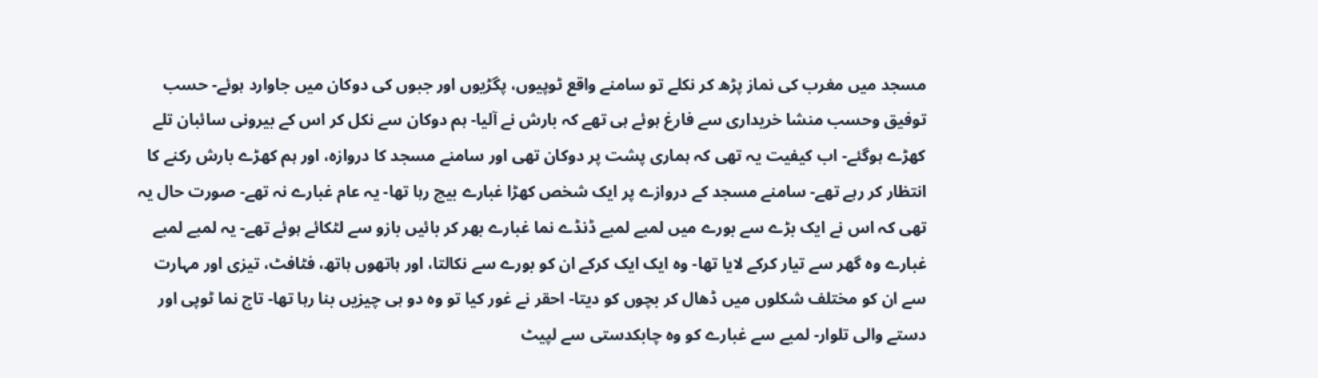مسجد میں مغرب کی نماز پڑھ کر نکلے تو سامنے واقع ٹوپیوں، پگڑیوں اور جبوں کی دوکان میں جاوارد ہوئے- حسب توفیق وحسب منشا خریداری سے فارغ ہوئے ہی تھے کہ بارش نے آلیا- ہم دوکان سے نکل کر اس کے بیرونی سائبان تلے کھڑے ہوگئے- اب کیفیت یہ تھی کہ ہماری پشت پر دوکان تھی اور سامنے مسجد کا دروازہ، اور ہم کھڑے بارش رکنے کا انتظار کر رہے تھے- سامنے مسجد کے دروازے پر ایک شخص کھڑا غبارے بیچ رہا تھا- یہ عام غبارے نہ تھے- صورت حال یہ تھی کہ اس نے ایک بڑے سے بورے میں لمبے لمبے ڈنڈے نما غبارے بھر کر بائیں بازو سے لٹکائے ہوئے تھے- یہ لمبے لمبے غبارے وہ گھر سے تیار کرکے لایا تھا- وہ ایک ایک کرکے ان کو بورے سے نکالتا، اور ہاتھوں ہاتھ، فٹافٹ، تیزی اور مہارت سے ان کو مختلف شکلوں میں ڈھال کر بچوں کو دیتا- احقر نے غور کیا تو وہ دو ہی چیزیں بنا رہا تھا- تاج نما ٹوپی اور دستے والی تلوار- لمبے سے غبارے کو وہ چابکدستی سے لپیٹ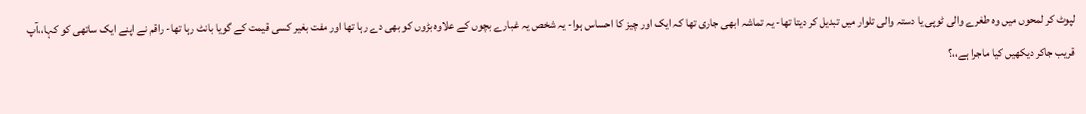لپوٹ کر لمحوں میں وہ طغرے والی ٹوپی یا دستہ والی تلوار میں تبدیل کر دیتا تھا- یہ تماشہ ابھی جاری تھا کہ ایک اور چیز کا احساس ہوا- یہ شخص یہ غبارے بچوں کے علاوہ بڑوں کو بھی دے رہا تھا اور مفت بغیر کسی قیمت کے گویا بانٹ رہا تھا- راقم نے اپنے ایک ساتھی کو کہا،،آپ قریب جاکر دیکھیں کیا ماجرا ہے،،؟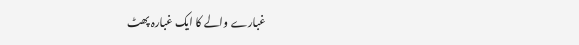غبارے والے کا ایک غبارہ پھٹ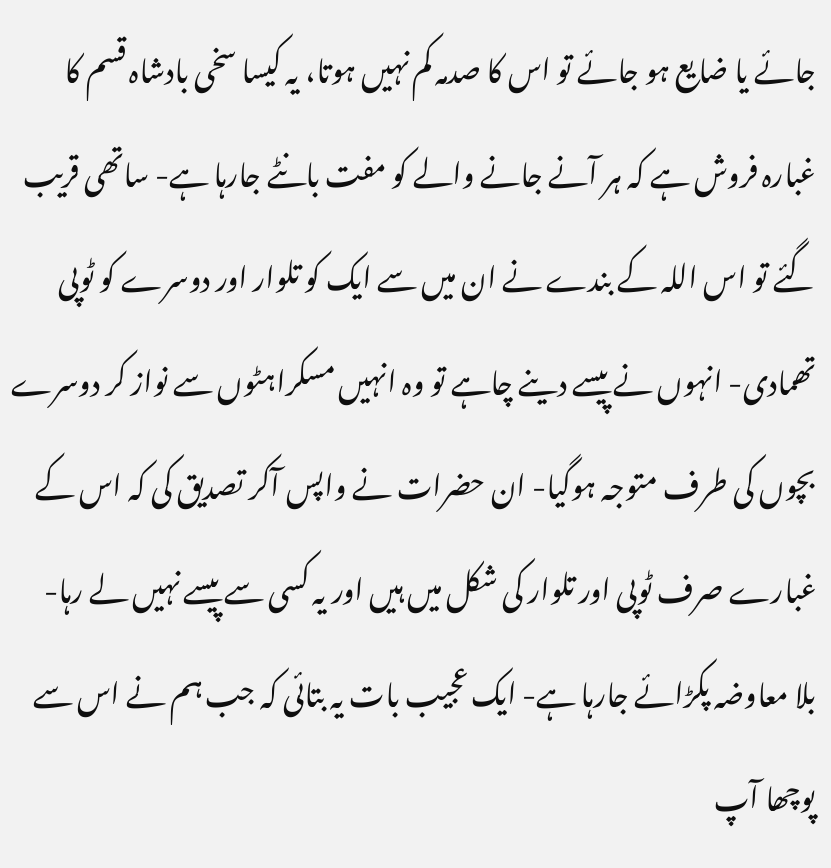جائے یا ضایع ہو جائے تو اس کا صدمہ کم نہیں ہوتا، یہ کیسا سخی بادشاہ قسم کا غبارہ فروش ہے کہ ہر آنے جانے والے کو مفت بانٹے جارہا ہے- ساتھی قریب گئے تو اس اللہ کے بندے نے ان میں سے ایک کو تلوار اور دوسرے کو ٹوپی تھمادی- انہوں نے پیسے دینے چاہے تو وہ انہیں مسکراہٹوں سے نواز کر دوسرے بچوں کی طرف متوجہ ہوگیا- ان حضرات نے واپس آکر تصدیق کی کہ اس کے غبارے صرف ٹوپی اور تلوار کی شکل میں ہیں اور یہ کسی سے پیسے نہیں لے رہا- بلا معاوضہ پکڑائے جارہا ہے- ایک عجیب بات یہ بتائی کہ جب ہم نے اس سے پوچھا آپ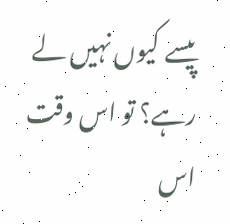پیسے کیوں نہیں لے رہے؟ تو اس وقت اس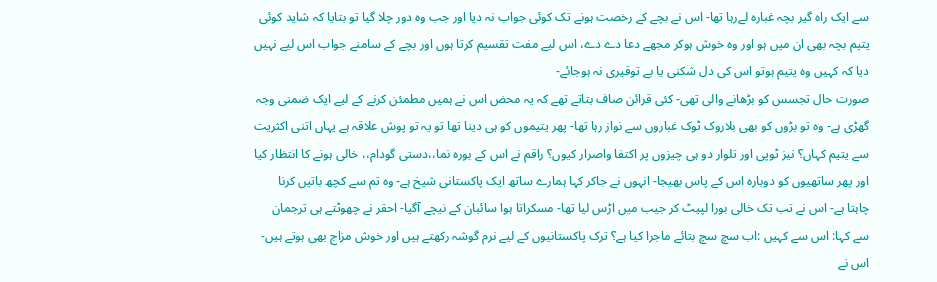سے ایک راہ گیر بچہ غبارہ لےرہا تھا- اس نے بچے کے رخصت ہونے تک کوئی جواب نہ دیا اور جب وہ دور چلا گیا تو بتایا کہ شاید کوئی یتیم بچہ بھی ان میں ہو اور وہ خوش ہوکر مجھے دعا دے دے، اس لیے مفت تقسیم کرتا ہوں اور بچے کے سامنے جواب اس لیے نہیں دیا کہ کہیں وہ یتیم ہوتو اس کی دل شکنی یا بے توقیری نہ ہوجائے-
صورت حال تجسس کو بڑھانے والی تھی- کئی قرائن صاف بتاتے تھے کہ یہ محض اس نے ہمیں مطمئن کرنے کے لیے ایک ضمنی وجہ گھڑی ہے- وہ تو بڑوں کو بھی بلاروک ٹوک غباروں سے نواز رہا تھا- پھر یتیموں کو ہی دینا تھا تو یہ تو پوش علاقہ ہے یہاں اتنی اکثریت سے یتیم کہاں؟ نیز ٹوپی اور تلوار دو ہی چیزوں پر اکتفا واصرار کیوں؟ راقم نے اس کے بورہ نما،،دستی گودام،، خالی ہونے کا انتظار کیا اور پھر ساتھیوں کو دوبارہ اس کے پاس بھیجا- انہوں نے جاکر کہا ہمارے ساتھ ایک پاکستانی شیخ ہے- وہ تم سے کچھ باتیں کرنا چاہتا ہے- اس نے تب تک خالی بورا لپیٹ کر جیب میں اڑس لیا تھا- مسکراتا ہوا سائبان کے نیچے آگیا- احقر نے چھوٹتے ہی ترجمان سے کہا: اس سے کہیں :اب سچ سچ بتائے ماجرا کیا ہے؟ ترک پاکستانیوں کے لیے نرم گوشہ رکھتے ہیں اور خوش مزاج بھی ہوتے ہیں- اس نے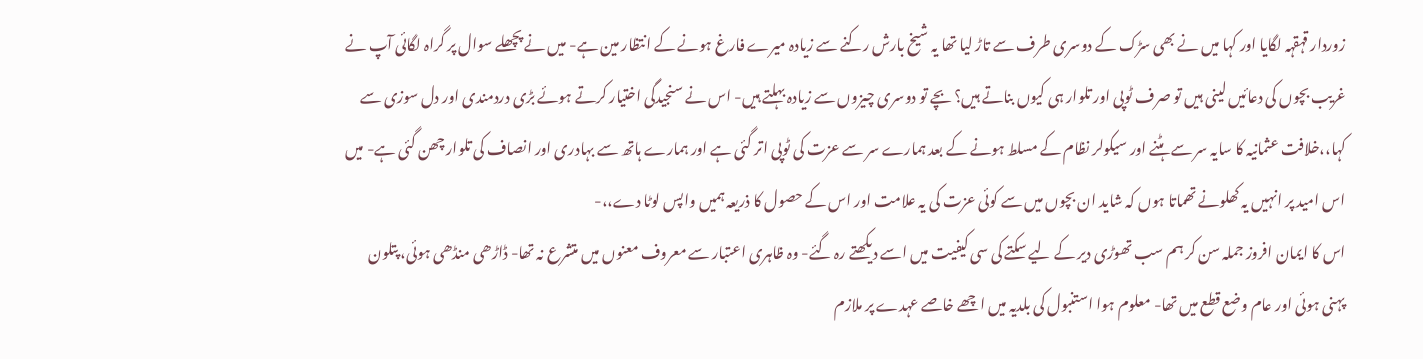زوردار قہقہہ لگایا اور کہا میں نے بھی سڑک کے دوسری طرف سے تاڑ لیا تھا یہ شیخ بارش رکنے سے زیادہ میرے فارغ ہونے کے انتظار مین ہے- میں نے پچھلے سوال پر گراہ لگائی آپ نے غریب بچوں کی دعائیں لینی ہیں تو صرف ٹوپی اور تلوار ہی کیوں بناتے ہیں؟ بچے تو دوسری چیزوں سے زیادہ بہلتے ہیں- اس نے سنجیدگی اختیار کرتے ہوئے بڑی دردمندی اور دل سوزی سے کہا،،خلافت عثمانیہ کا سایہ سر سے ہٹنے اور سیکولر نظام کے مسلط ہونے کے بعد ہمارے سر سے عزت کی ٹوپی اتر گئی ہے اور ہمارے ہاتھ سے بہادری اور انصاف کی تلوار چھن گئی ہے- میں اس امید پر انہیں یہ کھلونے تھماتا ہوں کہ شاید ان بچوں میں سے کوئی عزت کی یہ علامت اور اس کے حصول کا ذریعہ ہمیں واپس لوٹا دے،،-
اس کا ایمان افروز جملہ سن کر ہم سب تھوڑی دیر کے لیے سکتے کی سی کیفیت میں اسے دیکھتے رہ گئے- وہ ظاہری اعتبار سے معروف معنوں میں متشرع نہ تھا- ڈاڑھی منڈھی ہوئی، پتلون پہنی ہوئی اور عام وضع قطع میں تھا- معلوم ہوا استنبول کی بلدیہ میں اچھے خاصے عہدے پر ملازم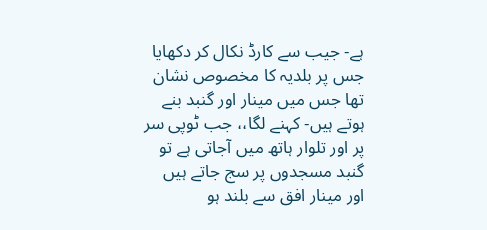ہے- جیب سے کارڈ نکال کر دکھایا جس پر بلدیہ کا مخصوص نشان تھا جس میں مینار اور گنبد بنے ہوتے ہیں- کہنے لگا،، جب ٹوپی سر پر اور تلوار ہاتھ میں آجاتی ہے تو گنبد مسجدوں پر سج جاتے ہیں اور مینار افق سے بلند ہو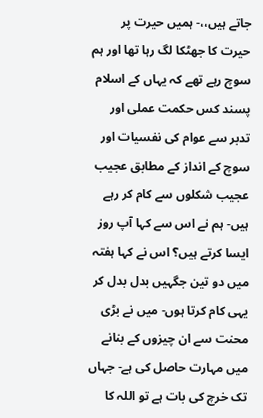جاتے ہیں،،- ہمیں حیرت پر حیرت کا جھٹکا لگ رہا تھا اور ہم سوچ رہے تھے کہ یہاں کے اسلام پسند کس حکمت عملی اور تدبر سے عوام کی نفسیات اور سوچ کے انداز کے مطابق عجیب عجیب شکلوں سے کام کر رہے ہیں- ہم نے اس سے کہا آپ روز ایسا کرتے ہیں؟ اس نے کہا ہفتہ میں دو تین جگہیں بدل بدل کر یہی کام کرتا ہوں- میں نے بڑی محنت سے ان چیزوں کے بنانے میں مہارت حاصل کی ہے- جہاں تک خرچ کی بات ہے تو اللہ کا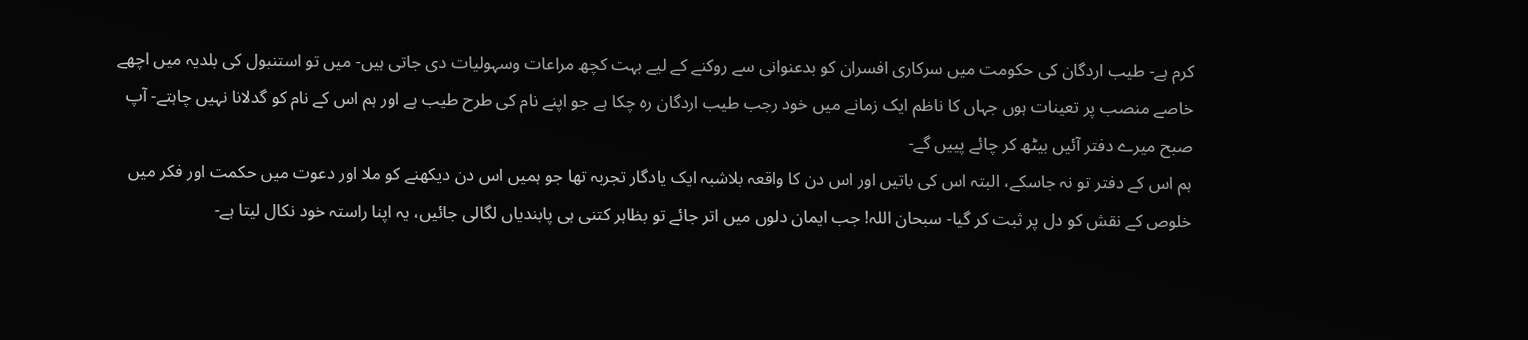کرم ہے- طیب اردگان کی حکومت میں سرکاری افسران کو بدعنوانی سے روکنے کے لیے بہت کچھ مراعات وسہولیات دی جاتی ہیں- میں تو استنبول کی بلدیہ میں اچھے خاصے منصب پر تعینات ہوں جہاں کا ناظم ایک زمانے میں خود رجب طیب اردگان رہ چکا ہے جو اپنے نام کی طرح طیب ہے اور ہم اس کے نام کو گدلانا نہیں چاہتے- آپ صبح میرے دفتر آئیں بیٹھ کر چائے پییں گے-
ہم اس کے دفتر تو نہ جاسکے، البتہ اس کی باتیں اور اس دن کا واقعہ بلاشبہ ایک یادگار تجربہ تھا جو ہمیں اس دن دیکھنے کو ملا اور دعوت میں حکمت اور فکر میں خلوص کے نقش کو دل پر ثبت کر گیا- سبحان اللہ! جب ایمان دلوں میں اتر جائے تو بظاہر کتنی ہی پابندیاں لگالی جائیں، یہ اپنا راستہ خود نکال لیتا ہے-